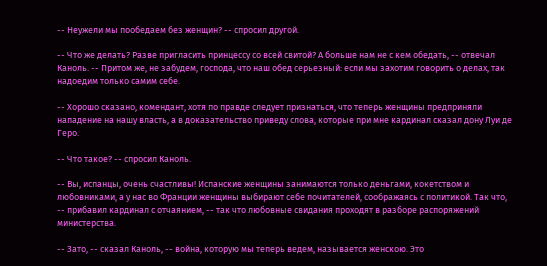-- Неужели мы пообедаем без женщин? -- спросил другой.

-- Что же делать? Разве пригласить принцессу со всей свитой? А больше нам не с кем обедать, -- отвечал Каноль. -- Притом же, не забудем, господа, что наш обед серьезный: если мы захотим говорить о делах, так надоедим только самим себе.

-- Хорошо сказано, комендант, хотя по правде следует признаться, что теперь женщины предприняли нападение на нашу власть, а в доказательство приведу слова, которые при мне кардинал сказал дону Луи де Геро.

-- Что такое? -- спросил Каноль.

-- Вы, испанцы, очень счастливы! Испанские женщины занимаются только деньгами, кокетством и любовниками, а у нас во Франции женщины выбирают себе почитателей, соображаясь с политикой. Так что, -- прибавил кардинал с отчаянием, -- так что любовные свидания проходят в разборе распоряжений министерства.

-- Зато, -- сказал Каноль, -- война, которую мы теперь ведем, называется женскою. Это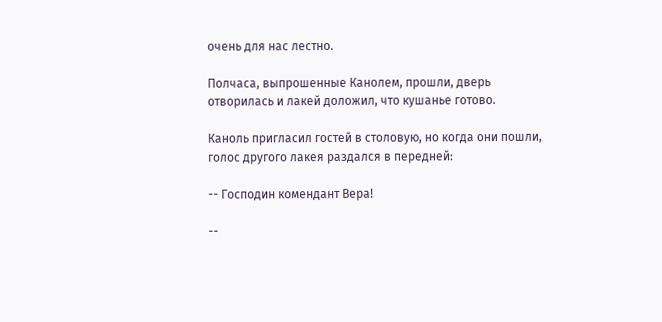очень для нас лестно.

Полчаса, выпрошенные Канолем, прошли, дверь отворилась и лакей доложил, что кушанье готово.

Каноль пригласил гостей в столовую, но когда они пошли, голос другого лакея раздался в передней:

-- Господин комендант Вера!

--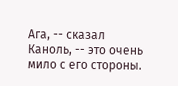Ага, -- сказал Каноль, -- это очень мило с его стороны.